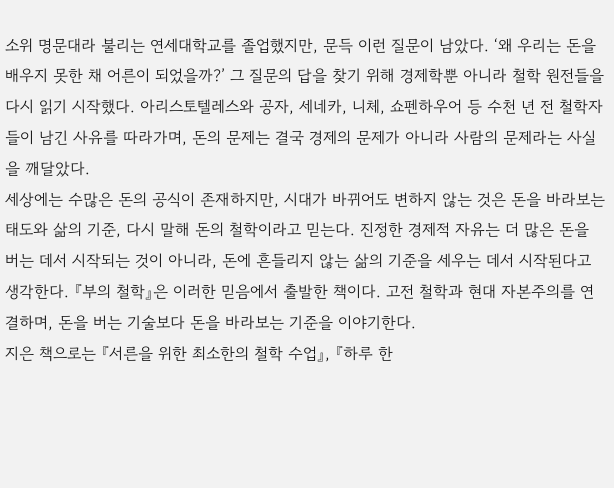소위 명문대라 불리는 연세대학교를 졸업했지만, 문득 이런 질문이 남았다. ‘왜 우리는 돈을 배우지 못한 채 어른이 되었을까?’ 그 질문의 답을 찾기 위해 경제학뿐 아니라 철학 원전들을 다시 읽기 시작했다. 아리스토텔레스와 공자, 세네카, 니체, 쇼펜하우어 등 수천 년 전 철학자들이 남긴 사유를 따라가며, 돈의 문제는 결국 경제의 문제가 아니라 사람의 문제라는 사실을 깨달았다.
세상에는 수많은 돈의 공식이 존재하지만, 시대가 바뀌어도 변하지 않는 것은 돈을 바라보는 태도와 삶의 기준, 다시 말해 돈의 철학이라고 믿는다. 진정한 경제적 자유는 더 많은 돈을 버는 데서 시작되는 것이 아니라, 돈에 흔들리지 않는 삶의 기준을 세우는 데서 시작된다고 생각한다. 『부의 철학』은 이러한 믿음에서 출발한 책이다. 고전 철학과 현대 자본주의를 연결하며, 돈을 버는 기술보다 돈을 바라보는 기준을 이야기한다.
지은 책으로는 『서른을 위한 최소한의 철학 수업』, 『하루 한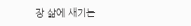장 삶에 새기는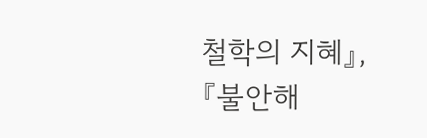철학의 지혜』, 『불안해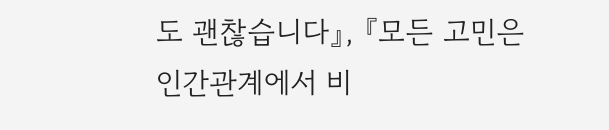도 괜찮습니다』, 『모든 고민은 인간관계에서 비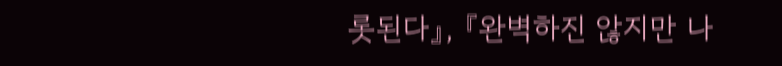롯된다』, 『완벽하진 않지만 나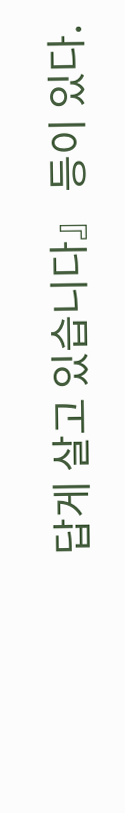답게 살고 있습니다』 등이 있다.